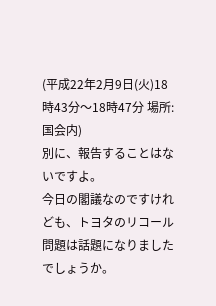(平成22年2月9日(火)18時43分〜18時47分 場所:国会内)
別に、報告することはないですよ。
今日の閣議なのですけれども、トヨタのリコール問題は話題になりましたでしょうか。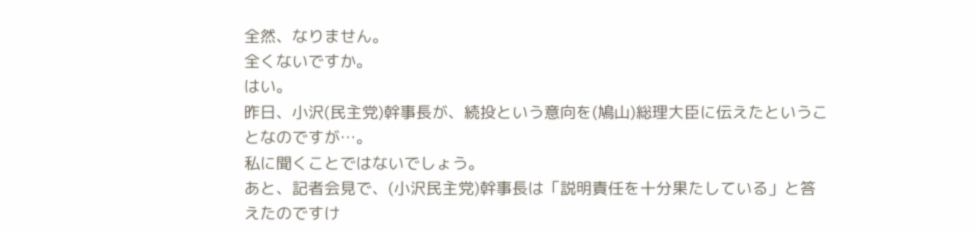全然、なりません。
全くないですか。
はい。
昨日、小沢(民主党)幹事長が、続投という意向を(鳩山)総理大臣に伝えたということなのですが…。
私に聞くことではないでしょう。
あと、記者会見で、(小沢民主党)幹事長は「説明責任を十分果たしている」と答えたのですけ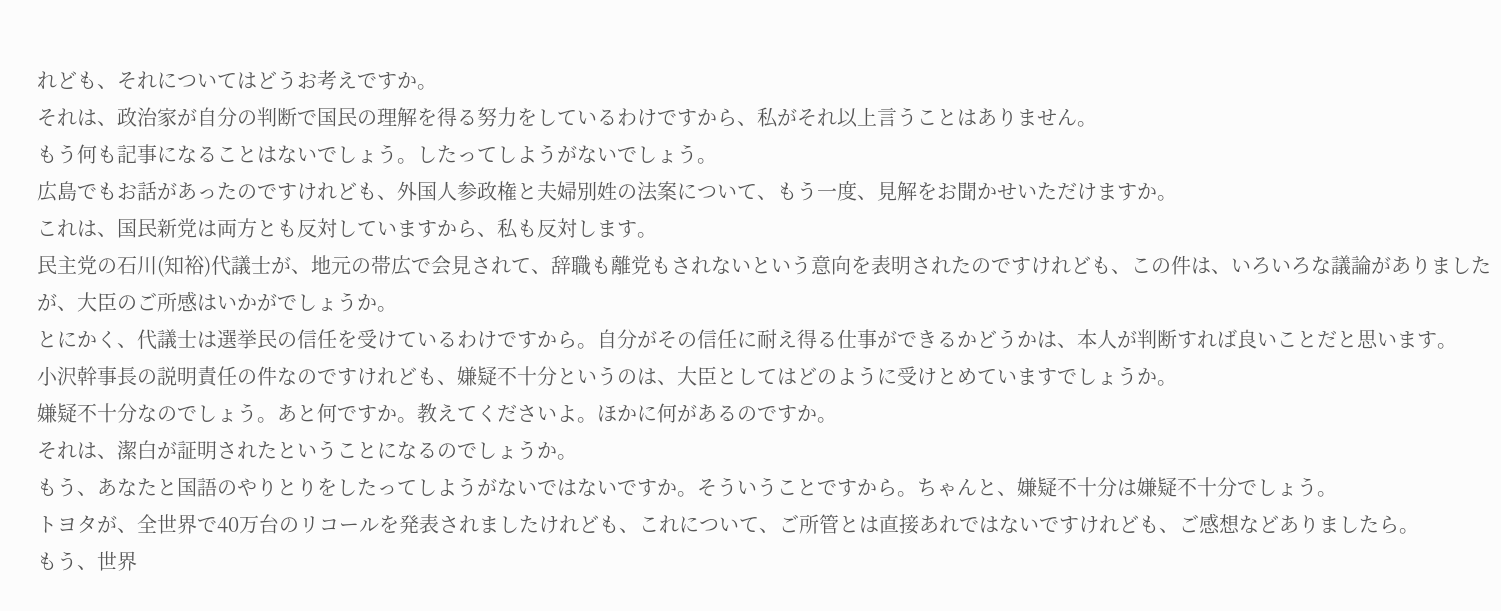れども、それについてはどうお考えですか。
それは、政治家が自分の判断で国民の理解を得る努力をしているわけですから、私がそれ以上言うことはありません。
もう何も記事になることはないでしょう。したってしようがないでしょう。
広島でもお話があったのですけれども、外国人参政権と夫婦別姓の法案について、もう一度、見解をお聞かせいただけますか。
これは、国民新党は両方とも反対していますから、私も反対します。
民主党の石川(知裕)代議士が、地元の帯広で会見されて、辞職も離党もされないという意向を表明されたのですけれども、この件は、いろいろな議論がありましたが、大臣のご所感はいかがでしょうか。
とにかく、代議士は選挙民の信任を受けているわけですから。自分がその信任に耐え得る仕事ができるかどうかは、本人が判断すれば良いことだと思います。
小沢幹事長の説明責任の件なのですけれども、嫌疑不十分というのは、大臣としてはどのように受けとめていますでしょうか。
嫌疑不十分なのでしょう。あと何ですか。教えてくださいよ。ほかに何があるのですか。
それは、潔白が証明されたということになるのでしょうか。
もう、あなたと国語のやりとりをしたってしようがないではないですか。そういうことですから。ちゃんと、嫌疑不十分は嫌疑不十分でしょう。
トヨタが、全世界で40万台のリコールを発表されましたけれども、これについて、ご所管とは直接あれではないですけれども、ご感想などありましたら。
もう、世界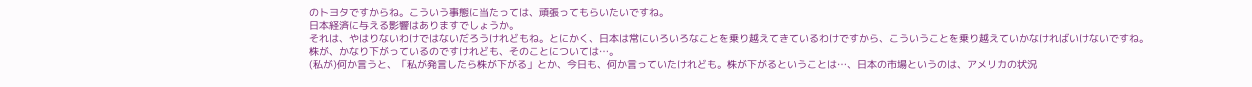のトヨタですからね。こういう事態に当たっては、頑張ってもらいたいですね。
日本経済に与える影響はありますでしょうか。
それは、やはりないわけではないだろうけれどもね。とにかく、日本は常にいろいろなことを乗り越えてきているわけですから、こういうことを乗り越えていかなければいけないですね。
株が、かなり下がっているのですけれども、そのことについては…。
(私が)何か言うと、「私が発言したら株が下がる」とか、今日も、何か言っていたけれども。株が下がるということは…、日本の市場というのは、アメリカの状況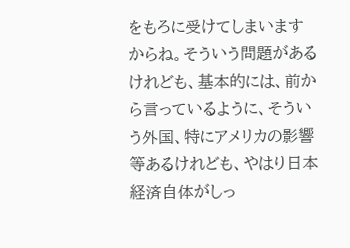をもろに受けてしまいますからね。そういう問題があるけれども、基本的には、前から言っているように、そういう外国、特にアメリカの影響等あるけれども、やはり日本経済自体がしっ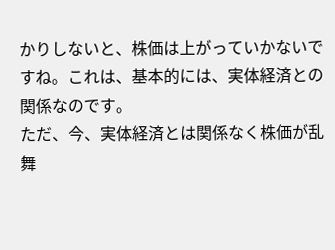かりしないと、株価は上がっていかないですね。これは、基本的には、実体経済との関係なのです。
ただ、今、実体経済とは関係なく株価が乱舞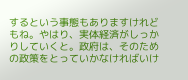するという事態もありますけれどもね。やはり、実体経済がしっかりしていくと。政府は、そのための政策をとっていかなければいけ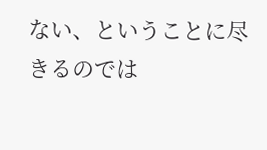ない、ということに尽きるのでは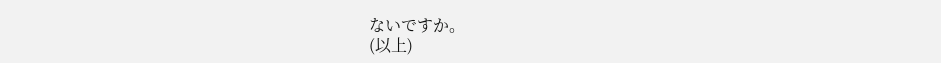ないですか。
(以上)